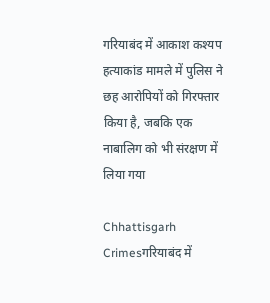गरियाबंद में आकाश कश्यप हत्याकांड मामले में पुलिस ने छह आरोपियों को गिरफ्तार किया है, जबकि एक नाबालिग को भी संरक्षण में लिया गया

Chhattisgarh Crimesगरियाबंद में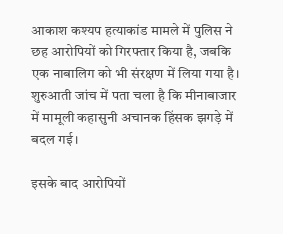आकाश कश्यप हत्याकांड मामले में पुलिस ने छह आरोपियों को गिरफ्तार किया है, जबकि एक नाबालिग को भी संरक्षण में लिया गया है। शुरुआती जांच में पता चला है कि मीनाबाजार में मामूली कहासुनी अचानक हिंसक झगड़े में बदल गई।

इसके बाद आरोपियों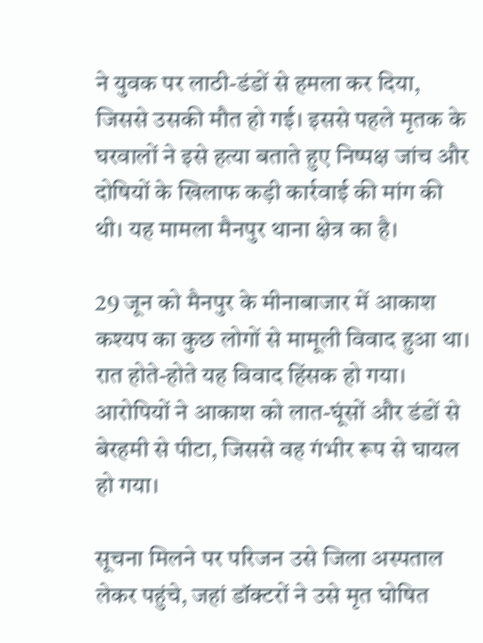ने युवक पर लाठी-डंडों से हमला कर दिया, जिससे उसकी मौत हो गई। इससे पहले मृतक के घरवालों ने इसे हत्या बताते हुए निष्पक्ष जांच और दोषियों के खिलाफ कड़ी कार्रवाई की मांग की थी। यह मामला मैनपुर थाना क्षेत्र का है।

29 जून को मैनपुर के मीनाबाजार में आकाश कश्यप का कुछ लोगों से मामूली विवाद हुआ था। रात होते-होते यह विवाद हिंसक हो गया। आरोपियों ने आकाश को लात-घूंसों और डंडों से बेरहमी से पीटा, जिससे वह गंभीर रूप से घायल हो गया।

सूचना मिलने पर परिजन उसे जिला अस्पताल लेकर पहुंचे, जहां डॉक्टरों ने उसे मृत घोषित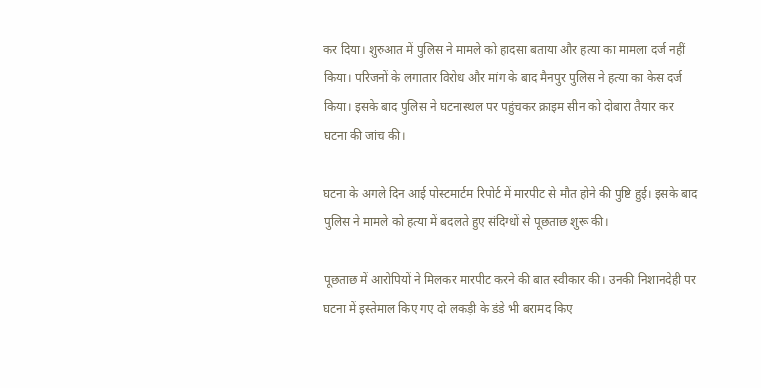कर दिया। शुरुआत में पुलिस ने मामले को हादसा बताया और हत्या का मामला दर्ज नहीं किया। परिजनों के लगातार विरोध और मांग के बाद मैनपुर पुलिस ने हत्या का केस दर्ज किया। इसके बाद पुलिस ने घटनास्थल पर पहुंचकर क्राइम सीन को दोबारा तैयार कर घटना की जांच की।

घटना के अगले दिन आई पोस्टमार्टम रिपोर्ट में मारपीट से मौत होने की पुष्टि हुई। इसके बाद पुलिस ने मामले को हत्या में बदलते हुए संदिग्धों से पूछताछ शुरू की।

पूछताछ में आरोपियों ने मिलकर मारपीट करने की बात स्वीकार की। उनकी निशानदेही पर घटना में इस्तेमाल किए गए दो लकड़ी के डंडे भी बरामद किए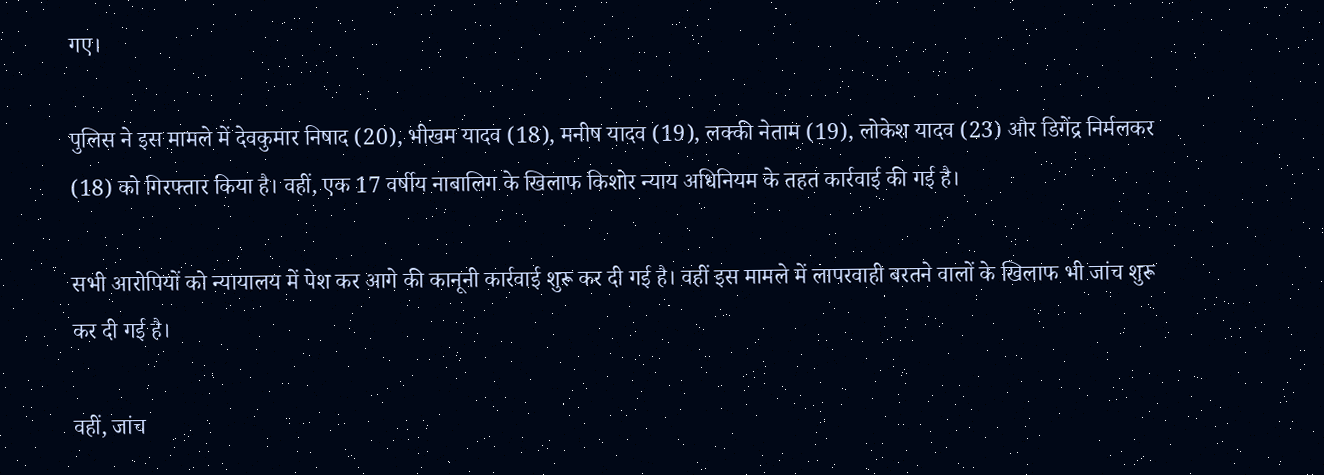गए।

पुलिस ने इस मामले में देवकुमार निषाद (20), भीखम यादव (18), मनीष यादव (19), लक्की नेताम (19), लोकेश यादव (23) और डिगेंद्र निर्मलकर (18) को गिरफ्तार किया है। वहीं, एक 17 वर्षीय नाबालिग के खिलाफ किशोर न्याय अधिनियम के तहत कार्रवाई की गई है।

सभी आरोपियों को न्यायालय में पेश कर आगे की कानूनी कार्रवाई शुरू कर दी गई है। वहीं इस मामले में लापरवाही बरतने वालों के खिलाफ भी जांच शुरू कर दी गई है।

वहीं, जांच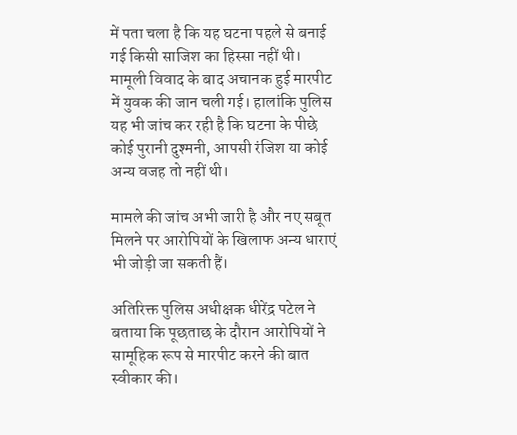में पता चला है कि यह घटना पहले से बनाई गई किसी साजिश का हिस्सा नहीं थी। मामूली विवाद के बाद अचानक हुई मारपीट में युवक की जान चली गई। हालांकि पुलिस यह भी जांच कर रही है कि घटना के पीछे कोई पुरानी दुश्मनी, आपसी रंजिश या कोई अन्य वजह तो नहीं थी।

मामले की जांच अभी जारी है और नए सबूत मिलने पर आरोपियों के खिलाफ अन्य धाराएं भी जोड़ी जा सकती हैं।

अतिरिक्त पुलिस अधीक्षक धीरेंद्र पटेल ने बताया कि पूछताछ के दौरान आरोपियों ने सामूहिक रूप से मारपीट करने की बात स्वीकार की।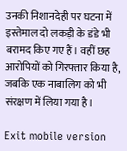उनकी निशानदेही पर घटना में इस्तेमाल दो लकड़ी के डंडे भी बरामद किए गए हैं। वहीं छह आरोपियों को गिरफ्तार किया है, जबकि एक नाबालिग को भी संरक्षण में लिया गया है।

Exit mobile version